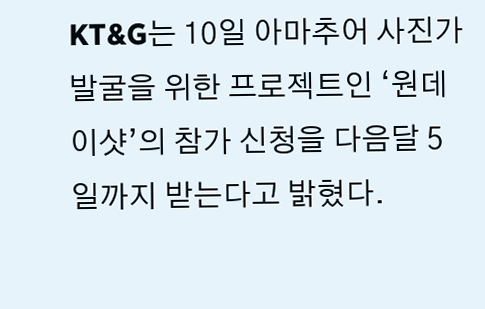KT&G는 10일 아마추어 사진가 발굴을 위한 프로젝트인 ‘원데이샷’의 참가 신청을 다음달 5일까지 받는다고 밝혔다.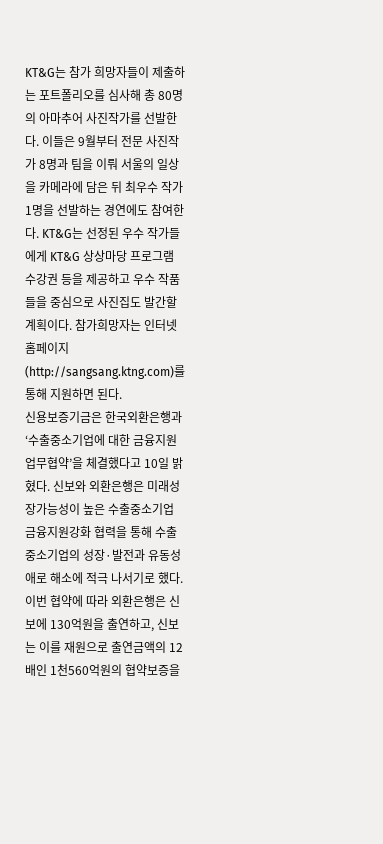KT&G는 참가 희망자들이 제출하는 포트폴리오를 심사해 총 80명의 아마추어 사진작가를 선발한다. 이들은 9월부터 전문 사진작가 8명과 팀을 이뤄 서울의 일상을 카메라에 담은 뒤 최우수 작가 1명을 선발하는 경연에도 참여한다. KT&G는 선정된 우수 작가들에게 KT&G 상상마당 프로그램 수강권 등을 제공하고 우수 작품들을 중심으로 사진집도 발간할 계획이다. 참가희망자는 인터넷홈페이지(http://sangsang.ktng.com)를 통해 지원하면 된다.
신용보증기금은 한국외환은행과 ‘수출중소기업에 대한 금융지원 업무협약’을 체결했다고 10일 밝혔다. 신보와 외환은행은 미래성장가능성이 높은 수출중소기업 금융지원강화 협력을 통해 수출중소기업의 성장·발전과 유동성 애로 해소에 적극 나서기로 했다. 이번 협약에 따라 외환은행은 신보에 130억원을 출연하고, 신보는 이를 재원으로 출연금액의 12배인 1천560억원의 협약보증을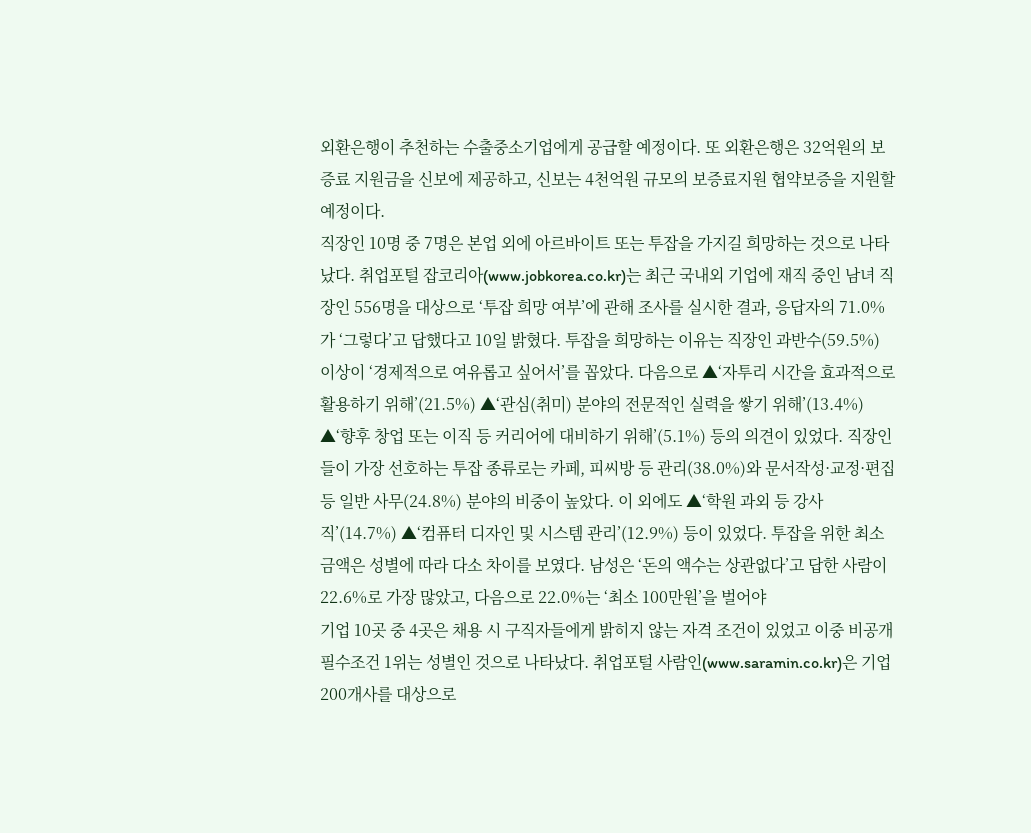외환은행이 추천하는 수출중소기업에게 공급할 예정이다. 또 외환은행은 32억원의 보증료 지원금을 신보에 제공하고, 신보는 4천억원 규모의 보증료지원 협약보증을 지원할 예정이다.
직장인 10명 중 7명은 본업 외에 아르바이트 또는 투잡을 가지길 희망하는 것으로 나타났다. 취업포털 잡코리아(www.jobkorea.co.kr)는 최근 국내외 기업에 재직 중인 남녀 직장인 556명을 대상으로 ‘투잡 희망 여부’에 관해 조사를 실시한 결과, 응답자의 71.0%가 ‘그렇다’고 답했다고 10일 밝혔다. 투잡을 희망하는 이유는 직장인 과반수(59.5%) 이상이 ‘경제적으로 여유롭고 싶어서’를 꼽았다. 다음으로 ▲‘자투리 시간을 효과적으로 활용하기 위해’(21.5%) ▲‘관심(취미) 분야의 전문적인 실력을 쌓기 위해’(13.4%) ▲‘향후 창업 또는 이직 등 커리어에 대비하기 위해’(5.1%) 등의 의견이 있었다. 직장인들이 가장 선호하는 투잡 종류로는 카페, 피씨방 등 관리(38.0%)와 문서작성·교정·편집 등 일반 사무(24.8%) 분야의 비중이 높았다. 이 외에도 ▲‘학원 과외 등 강사직’(14.7%) ▲‘컴퓨터 디자인 및 시스템 관리’(12.9%) 등이 있었다. 투잡을 위한 최소 금액은 성별에 따라 다소 차이를 보였다. 남성은 ‘돈의 액수는 상관없다’고 답한 사람이 22.6%로 가장 많았고, 다음으로 22.0%는 ‘최소 100만원’을 벌어야
기업 10곳 중 4곳은 채용 시 구직자들에게 밝히지 않는 자격 조건이 있었고 이중 비공개 필수조건 1위는 성별인 것으로 나타났다. 취업포털 사람인(www.saramin.co.kr)은 기업 200개사를 대상으로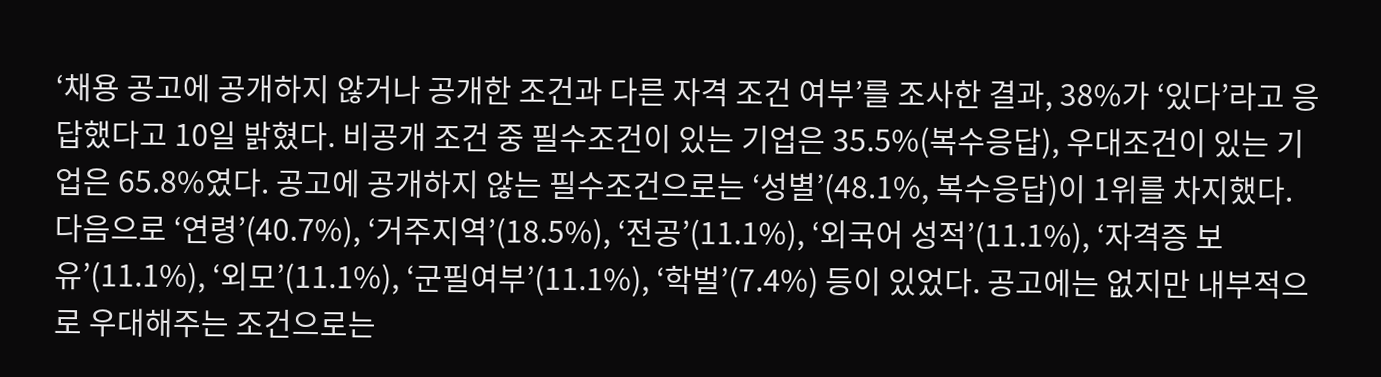‘채용 공고에 공개하지 않거나 공개한 조건과 다른 자격 조건 여부’를 조사한 결과, 38%가 ‘있다’라고 응답했다고 10일 밝혔다. 비공개 조건 중 필수조건이 있는 기업은 35.5%(복수응답), 우대조건이 있는 기업은 65.8%였다. 공고에 공개하지 않는 필수조건으로는 ‘성별’(48.1%, 복수응답)이 1위를 차지했다. 다음으로 ‘연령’(40.7%), ‘거주지역’(18.5%), ‘전공’(11.1%), ‘외국어 성적’(11.1%), ‘자격증 보유’(11.1%), ‘외모’(11.1%), ‘군필여부’(11.1%), ‘학벌’(7.4%) 등이 있었다. 공고에는 없지만 내부적으로 우대해주는 조건으로는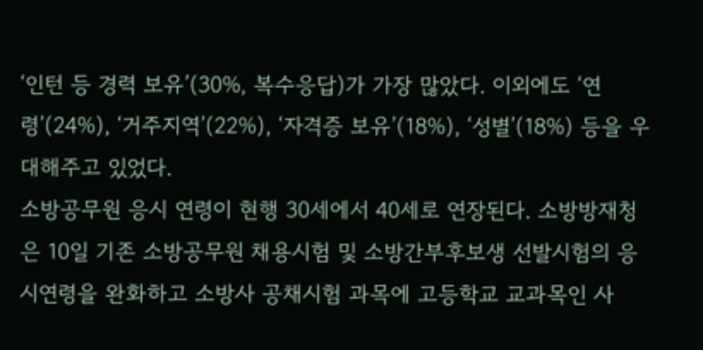‘인턴 등 경력 보유’(30%, 복수응답)가 가장 많았다. 이외에도 ‘연령’(24%), ‘거주지역’(22%), ‘자격증 보유’(18%), ‘성별’(18%) 등을 우대해주고 있었다.
소방공무원 응시 연령이 현행 30세에서 40세로 연장된다. 소방방재청은 10일 기존 소방공무원 채용시험 및 소방간부후보생 선발시험의 응시연령을 완화하고 소방사 공채시험 과목에 고등학교 교과목인 사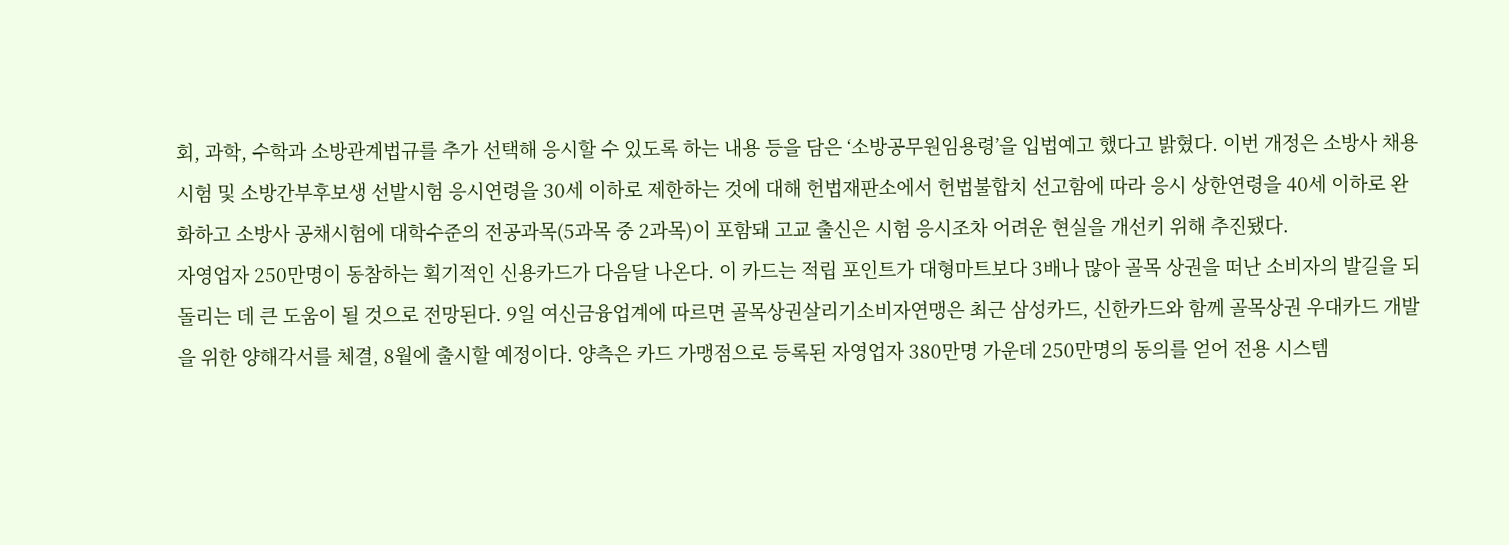회, 과학, 수학과 소방관계법규를 추가 선택해 응시할 수 있도록 하는 내용 등을 담은 ‘소방공무원임용령’을 입법예고 했다고 밝혔다. 이번 개정은 소방사 채용시험 및 소방간부후보생 선발시험 응시연령을 30세 이하로 제한하는 것에 대해 헌법재판소에서 헌법불합치 선고함에 따라 응시 상한연령을 40세 이하로 완화하고 소방사 공채시험에 대학수준의 전공과목(5과목 중 2과목)이 포함돼 고교 출신은 시험 응시조차 어려운 현실을 개선키 위해 추진됐다.
자영업자 250만명이 동참하는 획기적인 신용카드가 다음달 나온다. 이 카드는 적립 포인트가 대형마트보다 3배나 많아 골목 상권을 떠난 소비자의 발길을 되돌리는 데 큰 도움이 될 것으로 전망된다. 9일 여신금융업계에 따르면 골목상권살리기소비자연맹은 최근 삼성카드, 신한카드와 함께 골목상권 우대카드 개발을 위한 양해각서를 체결, 8월에 출시할 예정이다. 양측은 카드 가맹점으로 등록된 자영업자 380만명 가운데 250만명의 동의를 얻어 전용 시스템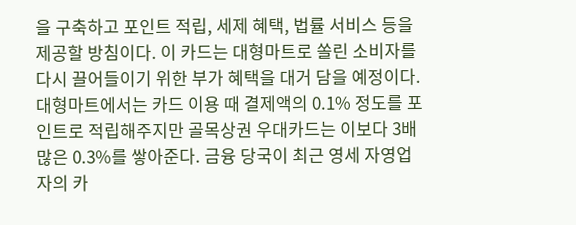을 구축하고 포인트 적립, 세제 혜택, 법률 서비스 등을 제공할 방침이다. 이 카드는 대형마트로 쏠린 소비자를 다시 끌어들이기 위한 부가 혜택을 대거 담을 예정이다. 대형마트에서는 카드 이용 때 결제액의 0.1% 정도를 포인트로 적립해주지만 골목상권 우대카드는 이보다 3배 많은 0.3%를 쌓아준다. 금융 당국이 최근 영세 자영업자의 카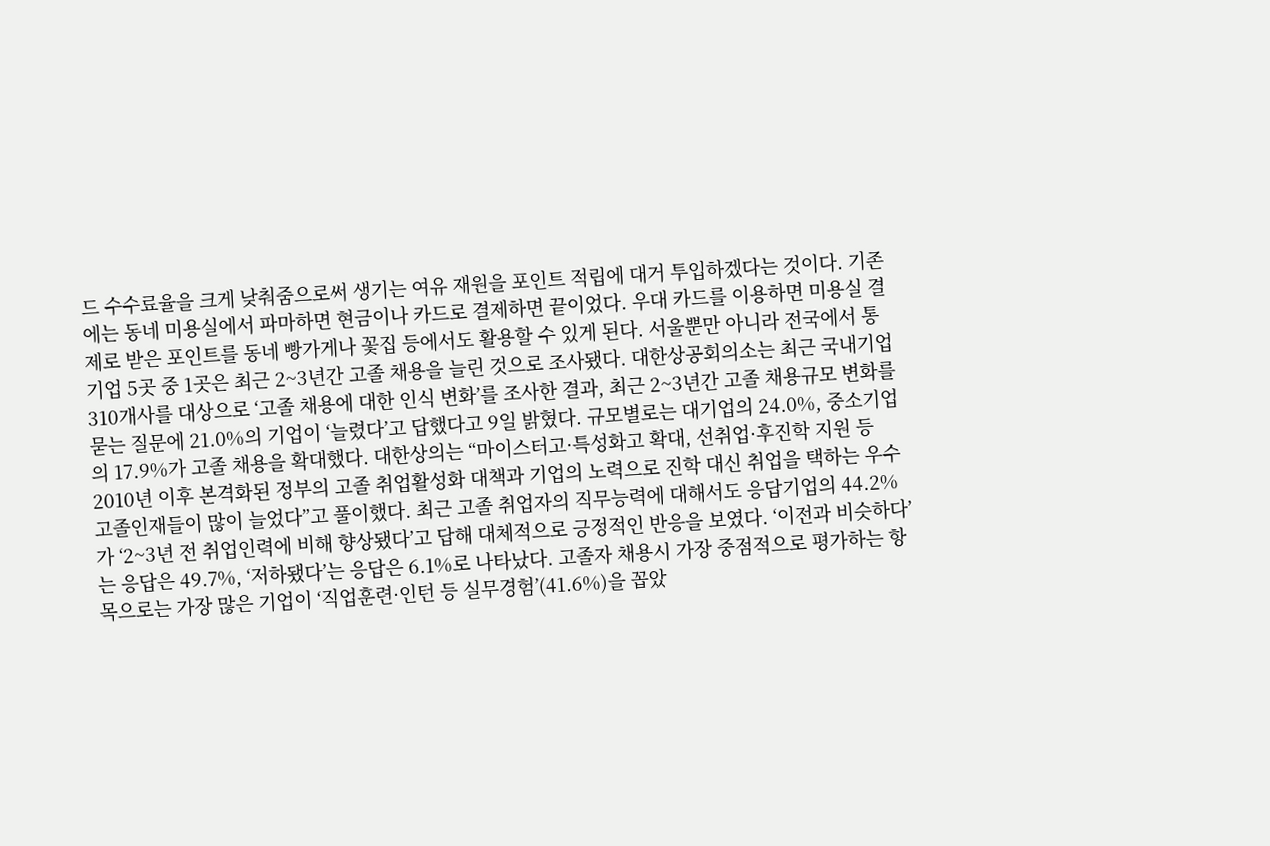드 수수료율을 크게 낮춰줌으로써 생기는 여유 재원을 포인트 적립에 대거 투입하겠다는 것이다. 기존에는 동네 미용실에서 파마하면 현금이나 카드로 결제하면 끝이었다. 우대 카드를 이용하면 미용실 결제로 받은 포인트를 동네 빵가게나 꽃집 등에서도 활용할 수 있게 된다. 서울뿐만 아니라 전국에서 통
기업 5곳 중 1곳은 최근 2~3년간 고졸 채용을 늘린 것으로 조사됐다. 대한상공회의소는 최근 국내기업 310개사를 대상으로 ‘고졸 채용에 대한 인식 변화’를 조사한 결과, 최근 2~3년간 고졸 채용규모 변화를 묻는 질문에 21.0%의 기업이 ‘늘렸다’고 답했다고 9일 밝혔다. 규모별로는 대기업의 24.0%, 중소기업의 17.9%가 고졸 채용을 확대했다. 대한상의는 “마이스터고·특성화고 확대, 선취업·후진학 지원 등 2010년 이후 본격화된 정부의 고졸 취업활성화 대책과 기업의 노력으로 진학 대신 취업을 택하는 우수 고졸인재들이 많이 늘었다”고 풀이했다. 최근 고졸 취업자의 직무능력에 대해서도 응답기업의 44.2%가 ‘2~3년 전 취업인력에 비해 향상됐다’고 답해 대체적으로 긍정적인 반응을 보였다. ‘이전과 비슷하다’는 응답은 49.7%, ‘저하됐다’는 응답은 6.1%로 나타났다. 고졸자 채용시 가장 중점적으로 평가하는 항목으로는 가장 많은 기업이 ‘직업훈련·인턴 등 실무경험’(41.6%)을 꼽았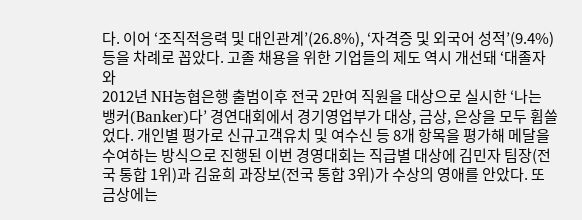다. 이어 ‘조직적응력 및 대인관계’(26.8%), ‘자격증 및 외국어 성적’(9.4%) 등을 차례로 꼽았다. 고졸 채용을 위한 기업들의 제도 역시 개선돼 ‘대졸자와
2012년 NH농협은행 출범이후 전국 2만여 직원을 대상으로 실시한 ‘나는 뱅커(Banker)다’ 경연대회에서 경기영업부가 대상, 금상, 은상을 모두 휩쓸었다. 개인별 평가로 신규고객유치 및 여수신 등 8개 항목을 평가해 메달을 수여하는 방식으로 진행된 이번 경영대회는 직급별 대상에 김민자 팀장(전국 통합 1위)과 김윤희 과장보(전국 통합 3위)가 수상의 영애를 안았다. 또 금상에는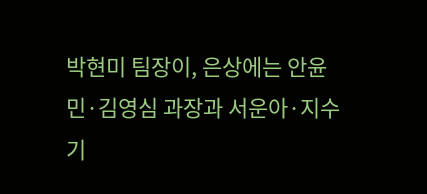박현미 팀장이, 은상에는 안윤민·김영심 과장과 서운아·지수기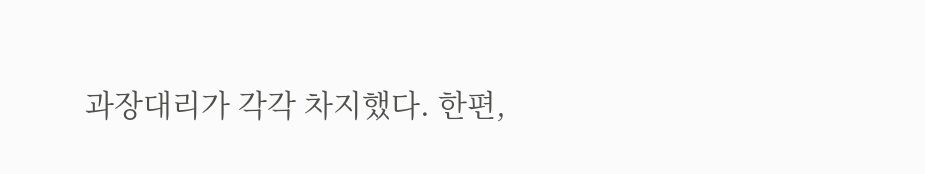과장대리가 각각 차지했다. 한편,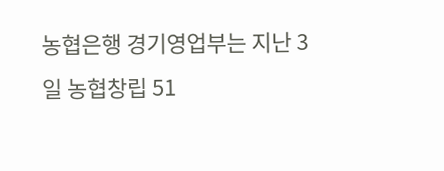농협은행 경기영업부는 지난 3일 농협창립 51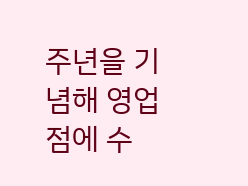주년을 기념해 영업점에 수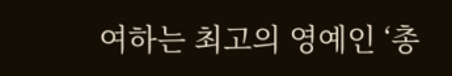여하는 최고의 영예인 ‘총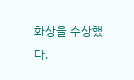화상을 수상했다.